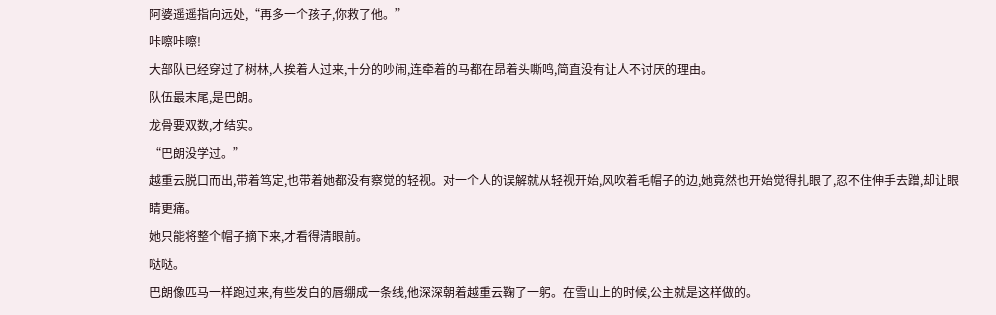阿婆遥遥指向远处,“再多一个孩子,你救了他。”
咔嚓咔嚓!
大部队已经穿过了树林,人挨着人过来,十分的吵闹,连牵着的马都在昂着头嘶鸣,简直没有让人不讨厌的理由。
队伍最末尾,是巴朗。
龙骨要双数,才结实。
“巴朗没学过。”
越重云脱口而出,带着笃定,也带着她都没有察觉的轻视。对一个人的误解就从轻视开始,风吹着毛帽子的边,她竟然也开始觉得扎眼了,忍不住伸手去蹭,却让眼睛更痛。
她只能将整个帽子摘下来,才看得清眼前。
哒哒。
巴朗像匹马一样跑过来,有些发白的唇绷成一条线,他深深朝着越重云鞠了一躬。在雪山上的时候,公主就是这样做的。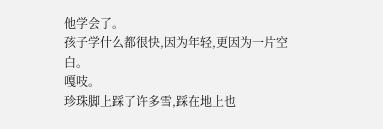他学会了。
孩子学什么都很快,因为年轻,更因为一片空白。
嘎吱。
珍珠脚上踩了许多雪,踩在地上也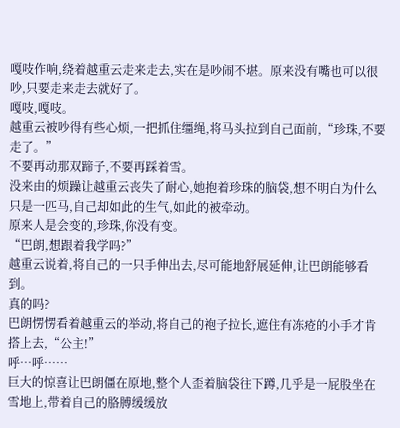嘎吱作响,绕着越重云走来走去,实在是吵闹不堪。原来没有嘴也可以很吵,只要走来走去就好了。
嘎吱,嘎吱。
越重云被吵得有些心烦,一把抓住缰绳,将马头拉到自己面前,“珍珠,不要走了。”
不要再动那双蹄子,不要再踩着雪。
没来由的烦躁让越重云丧失了耐心,她抱着珍珠的脑袋,想不明白为什么只是一匹马,自己却如此的生气,如此的被牵动。
原来人是会变的,珍珠,你没有变。
“巴朗,想跟着我学吗?”
越重云说着,将自己的一只手伸出去,尽可能地舒展延伸,让巴朗能够看到。
真的吗?
巴朗愣愣看着越重云的举动,将自己的袍子拉长,遮住有冻疮的小手才肯搭上去,“公主!”
呼…呼……
巨大的惊喜让巴朗僵在原地,整个人歪着脑袋往下蹲,几乎是一屁股坐在雪地上,带着自己的胳膊缓缓放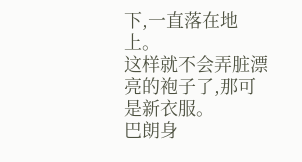下,一直落在地上。
这样就不会弄脏漂亮的袍子了,那可是新衣服。
巴朗身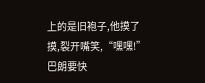上的是旧袍子,他摸了摸,裂开嘴笑,“嘿嘿!”
巴朗要快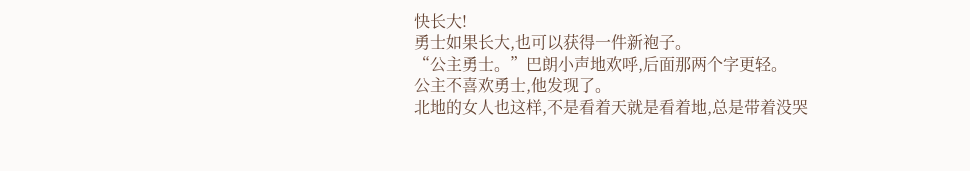快长大!
勇士如果长大,也可以获得一件新袍子。
“公主勇士。”巴朗小声地欢呼,后面那两个字更轻。
公主不喜欢勇士,他发现了。
北地的女人也这样,不是看着天就是看着地,总是带着没哭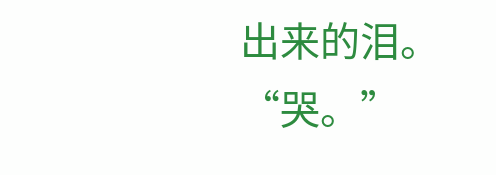出来的泪。
“哭。”